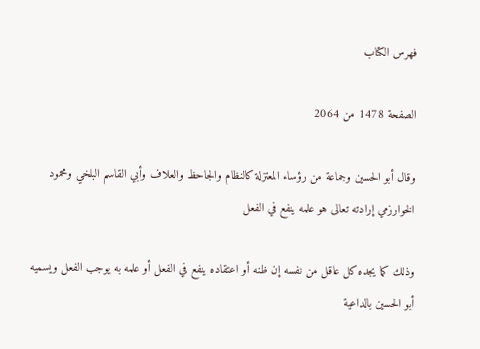فهرس الكتاب

الصفحة 1478 من 2064

وقال أبو الحسين وجماعة من رؤساء المعتزلة كالنظام والجاحظ والعلاف وأبي القاسم البلخي ومحمود الخوارزمي إرادته تعالى هو علمه ينفع في الفعل

وذلك كما يجده كل عاقل من نفسه إن ظنه أو اعتقاده ينفع في الفعل أو علمه به يوجب الفعل ويسميه أبو الحسين بالداعية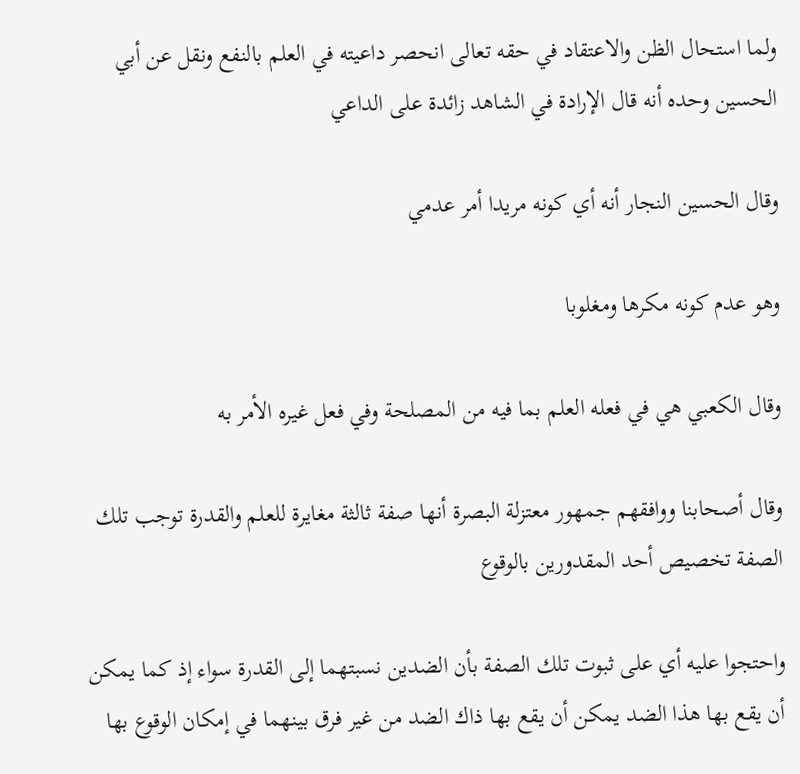ولما استحال الظن والاعتقاد في حقه تعالى انحصر داعيته في العلم بالنفع ونقل عن أبي الحسين وحده أنه قال الإرادة في الشاهد زائدة على الداعي

وقال الحسين النجار أنه أي كونه مريدا أمر عدمي

وهو عدم كونه مكرها ومغلوبا

وقال الكعبي هي في فعله العلم بما فيه من المصلحة وفي فعل غيره الأمر به

وقال أصحابنا ووافقهم جمهور معتزلة البصرة أنها صفة ثالثة مغايرة للعلم والقدرة توجب تلك الصفة تخصيص أحد المقدورين بالوقوع

واحتجوا عليه أي على ثبوت تلك الصفة بأن الضدين نسبتهما إلى القدرة سواء إذ كما يمكن أن يقع بها هذا الضد يمكن أن يقع بها ذاك الضد من غير فرق بينهما في إمكان الوقوع بها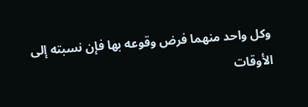وكل واحد منهما فرض وقوعه بها فإن نسبته إلى الأوقات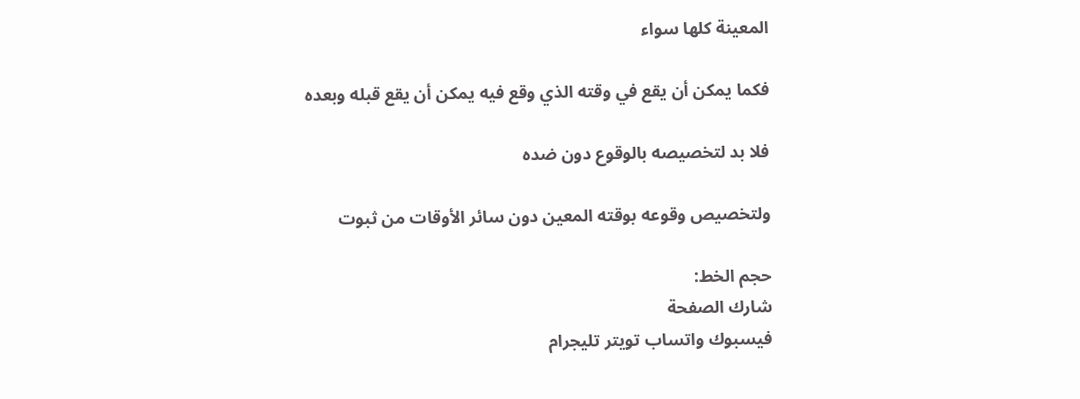المعينة كلها سواء

فكما يمكن أن يقع في وقته الذي وقع فيه يمكن أن يقع قبله وبعده

فلا بد لتخصيصه بالوقوع دون ضده

ولتخصيص وقوعه بوقته المعين دون سائر الأوقات من ثبوت

حجم الخط:
شارك الصفحة
فيسبوك واتساب تويتر تليجرام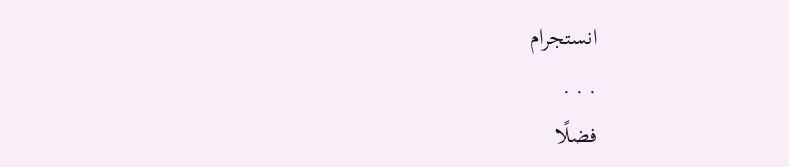انستجرام
. . .
فضلًا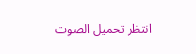انتظر تحميل الصوت